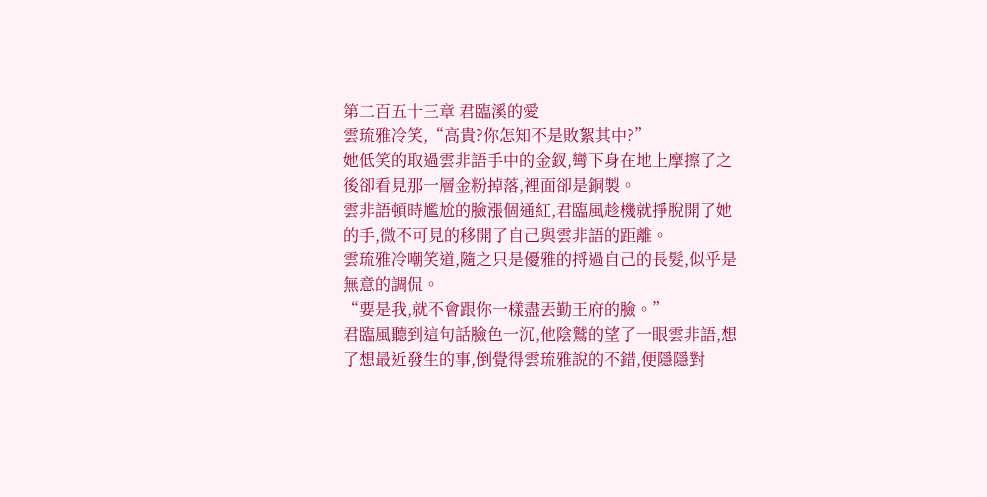第二百五十三章 君臨溪的愛
雲琉雅冷笑,“高貴?你怎知不是敗絮其中?”
她低笑的取過雲非語手中的金釵,彎下身在地上摩擦了之後卻看見那一層金粉掉落,裡面卻是銅製。
雲非語頓時尷尬的臉漲個通紅,君臨風趁機就掙脫開了她的手,微不可見的移開了自己與雲非語的距離。
雲琉雅冷嘲笑道,隨之只是優雅的捋過自己的長髮,似乎是無意的調侃。
“要是我,就不會跟你一樣盡丟勤王府的臉。”
君臨風聽到這句話臉色一沉,他陰鷲的望了一眼雲非語,想了想最近發生的事,倒覺得雲琉雅說的不錯,便隱隱對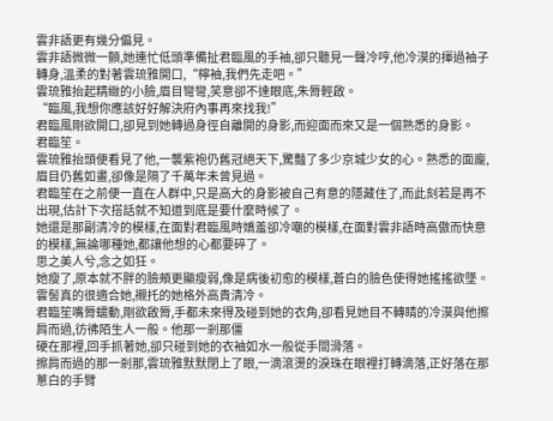雲非語更有幾分偏見。
雲非語微微一顫,她連忙低頭準備扯君臨風的手袖,卻只聽見一聲冷哼,他冷漠的揮過袖子轉身,溫柔的對著雲琉雅開口,“檸袖,我們先走吧。”
雲琉雅抬起精緻的小臉,眉目彎彎,笑意卻不達眼底,朱脣輕啟。
“臨風,我想你應該好好解決府內事再來找我!”
君臨風剛欲開口,卻見到她轉過身徑自離開的身影,而迎面而來又是一個熟悉的身影。
君臨笙。
雲琉雅抬頭便看見了他,一襲紫袍仍舊冠絕天下,驚豔了多少京城少女的心。熟悉的面龐,眉目仍舊如畫,卻像是隔了千萬年未曾見過。
君臨笙在之前便一直在人群中,只是高大的身影被自己有意的隱藏住了,而此刻若是再不出現,估計下次搭話就不知道到底是要什麼時候了。
她還是那副清冷的模樣,在面對君臨風時嬌羞卻冷嘲的模樣,在面對雲非語時高傲而快意的模樣,無論哪種她,都讓他想的心都要碎了。
思之美人兮,念之如狂。
她瘦了,原本就不胖的臉頰更顯瘦弱,像是病後初愈的模樣,蒼白的臉色使得她搖搖欲墜。雲髻真的很適合她,襯托的她格外高貴清冷。
君臨笙嘴脣蠕動,剛欲啟脣,手都未來得及碰到她的衣角,卻看見她目不轉睛的冷漠與他擦肩而過,彷彿陌生人一般。他那一剎那僵
硬在那裡,回手抓著她,卻只碰到她的衣袖如水一般從手間滑落。
擦肩而過的那一剎那,雲琉雅默默閉上了眼,一滴滾燙的淚珠在眼裡打轉滴落,正好落在那蔥白的手臂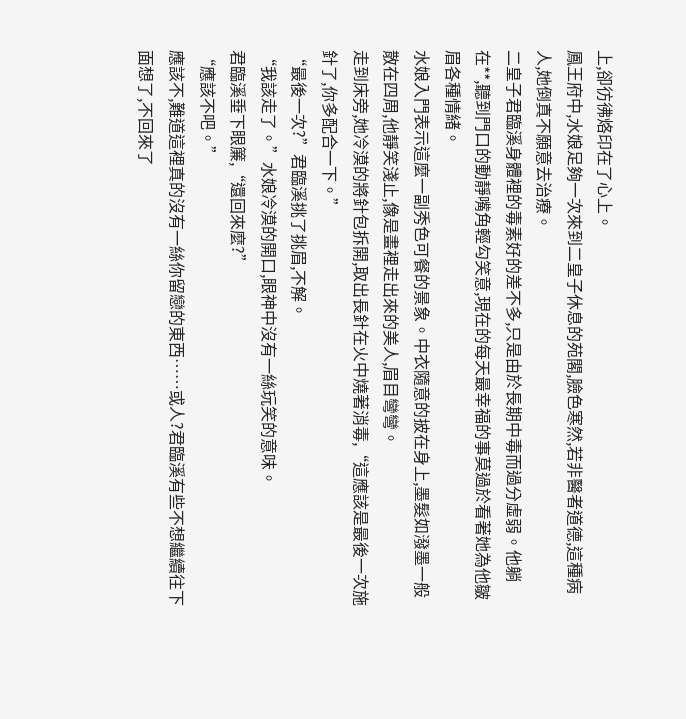上,卻彷彿烙印在了心上。
鳳王府中,水娘足夠一次來到二皇子休息的苑閣,臉色寒然,若非醫者道德,這種病人,她倒真不願意去治療。
二皇子君臨溪身體裡的毒素好的差不多,只是由於長期中毒而過分虛弱。他躺在**,聽到門口的動靜嘴角輕勾笑意,現在的每天最幸福的事莫過於看著她為他皺眉各種情緒。
水娘入門表示這麼一副秀色可餐的景象。中衣隨意的披在身上,墨髮如潑墨一般散在四周,他靜笑淺止,像是畫裡走出來的美人,眉目彎彎。
走到床旁,她冷漠的將針包拆開,取出長針在火中燒著消毒,“這應該是最後一次施針了,你多配合一下。”
“最後一次?”君臨溪挑了挑眉,不解。
“我該走了。”水娘冷漠的開口,眼神中沒有一絲玩笑的意味。
君臨溪垂下眼簾,“還回來麼?”
“應該不吧。”
應該不,難道這裡真的沒有一絲你留戀的東西……或人?君臨溪有些不想繼續往下面想了,不回來了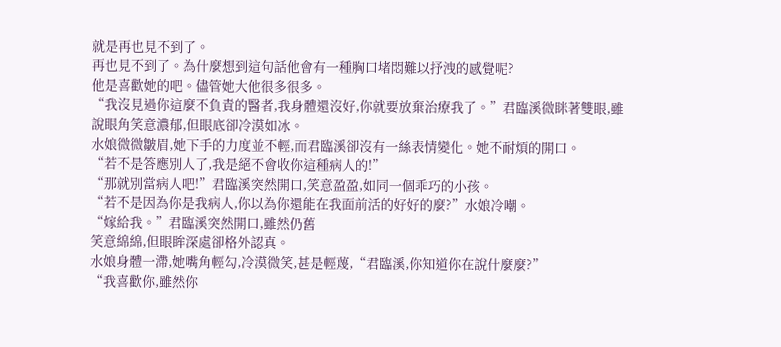就是再也見不到了。
再也見不到了。為什麼想到這句話他會有一種胸口堵悶難以抒洩的感覺呢?
他是喜歡她的吧。儘管她大他很多很多。
“我沒見過你這麼不負責的醫者,我身體還沒好,你就要放棄治療我了。”君臨溪微眯著雙眼,雖說眼角笑意濃郁,但眼底卻冷漠如冰。
水娘微微皺眉,她下手的力度並不輕,而君臨溪卻沒有一絲表情變化。她不耐煩的開口。
“若不是答應別人了,我是絕不會收你這種病人的!”
“那就別當病人吧!”君臨溪突然開口,笑意盈盈,如同一個乖巧的小孩。
“若不是因為你是我病人,你以為你還能在我面前活的好好的麼?”水娘冷嘲。
“嫁給我。”君臨溪突然開口,雖然仍舊
笑意綿綿,但眼眸深處卻格外認真。
水娘身體一滯,她嘴角輕勾,冷漠微笑,甚是輕蔑,“君臨溪,你知道你在說什麼麼?”
“我喜歡你,雖然你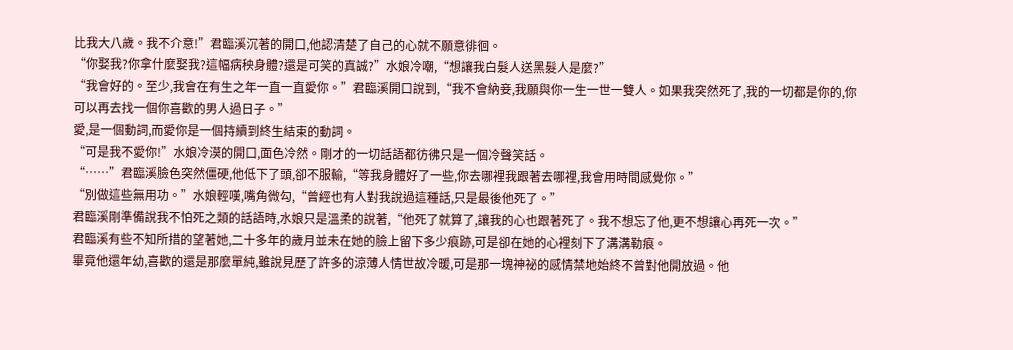比我大八歲。我不介意!”君臨溪沉著的開口,他認清楚了自己的心就不願意徘徊。
“你娶我?你拿什麼娶我?這幅病秧身體?還是可笑的真誠?”水娘冷嘲,“想讓我白髮人送黑髮人是麼?”
“我會好的。至少,我會在有生之年一直一直愛你。”君臨溪開口說到,“我不會納妾,我願與你一生一世一雙人。如果我突然死了,我的一切都是你的,你可以再去找一個你喜歡的男人過日子。”
愛,是一個動詞,而愛你是一個持續到終生結束的動詞。
“可是我不愛你!”水娘冷漠的開口,面色冷然。剛才的一切話語都彷彿只是一個冷聲笑話。
“……”君臨溪臉色突然僵硬,他低下了頭,卻不服輸,“等我身體好了一些,你去哪裡我跟著去哪裡,我會用時間感覺你。”
“別做這些無用功。”水娘輕嘆,嘴角微勾,“曾經也有人對我說過這種話,只是最後他死了。”
君臨溪剛準備說我不怕死之類的話語時,水娘只是溫柔的說著,“他死了就算了,讓我的心也跟著死了。我不想忘了他,更不想讓心再死一次。”
君臨溪有些不知所措的望著她,二十多年的歲月並未在她的臉上留下多少痕跡,可是卻在她的心裡刻下了溝溝勒痕。
畢竟他還年幼,喜歡的還是那麼單純,雖說見歷了許多的涼薄人情世故冷暖,可是那一塊神祕的感情禁地始終不曾對他開放過。他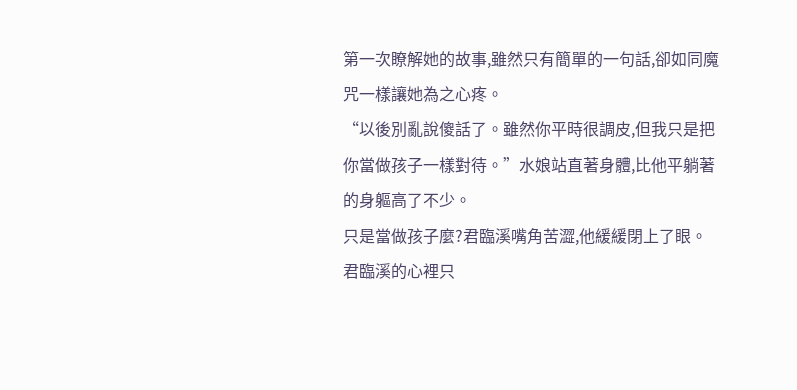第一次瞭解她的故事,雖然只有簡單的一句話,卻如同魔咒一樣讓她為之心疼。
“以後別亂說傻話了。雖然你平時很調皮,但我只是把你當做孩子一樣對待。”水娘站直著身體,比他平躺著的身軀高了不少。
只是當做孩子麼?君臨溪嘴角苦澀,他緩緩閉上了眼。
君臨溪的心裡只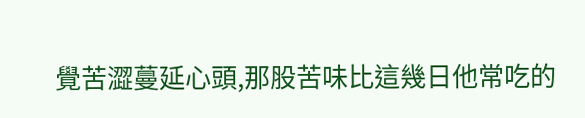覺苦澀蔓延心頭,那股苦味比這幾日他常吃的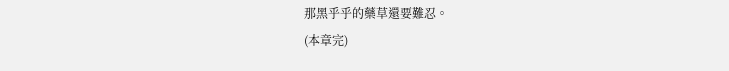那黑乎乎的藥草還要難忍。
(本章完)